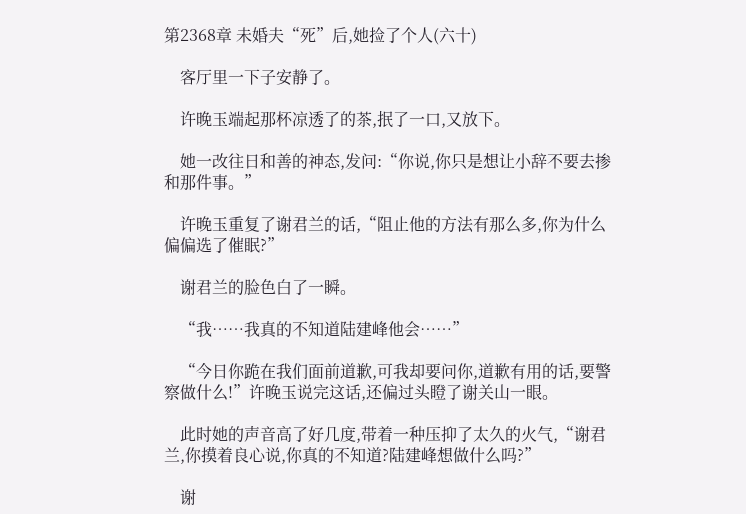第2368章 未婚夫“死”后,她捡了个人(六十)

    客厅里一下子安静了。

    许晚玉端起那杯凉透了的茶,抿了一口,又放下。

    她一改往日和善的神态,发问:“你说,你只是想让小辞不要去掺和那件事。”

    许晚玉重复了谢君兰的话,“阻止他的方法有那么多,你为什么偏偏选了催眠?”

    谢君兰的脸色白了一瞬。

    “我……我真的不知道陆建峰他会……”

    “今日你跪在我们面前道歉,可我却要问你,道歉有用的话,要警察做什么!”许晚玉说完这话,还偏过头瞪了谢关山一眼。

    此时她的声音高了好几度,带着一种压抑了太久的火气,“谢君兰,你摸着良心说,你真的不知道?陆建峰想做什么吗?”

    谢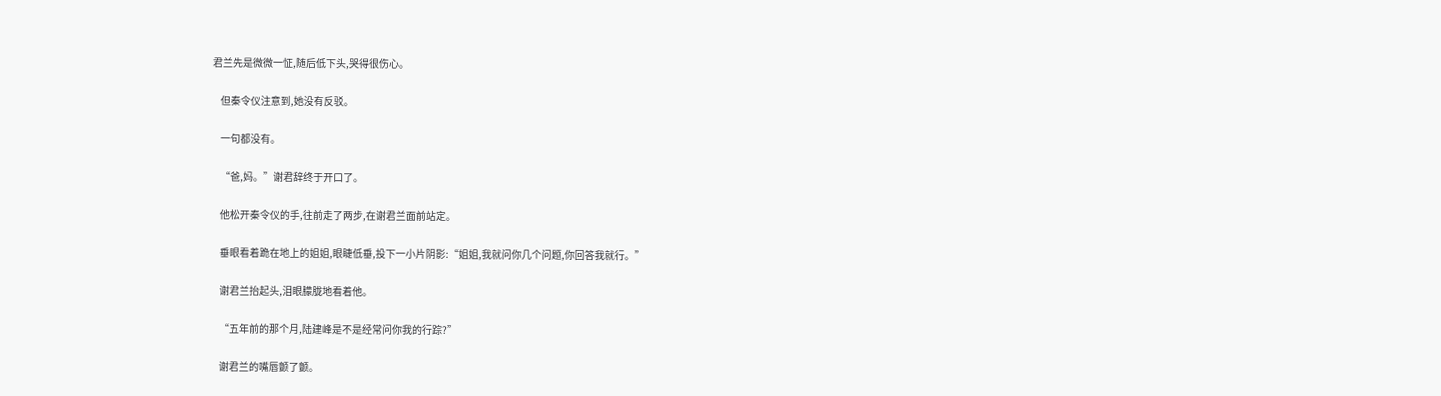君兰先是微微一怔,随后低下头,哭得很伤心。

    但秦令仪注意到,她没有反驳。

    一句都没有。

    “爸,妈。”谢君辞终于开口了。

    他松开秦令仪的手,往前走了两步,在谢君兰面前站定。

    垂眼看着跪在地上的姐姐,眼睫低垂,投下一小片阴影:“姐姐,我就问你几个问题,你回答我就行。”

    谢君兰抬起头,泪眼朦胧地看着他。

    “五年前的那个月,陆建峰是不是经常问你我的行踪?”

    谢君兰的嘴唇颤了颤。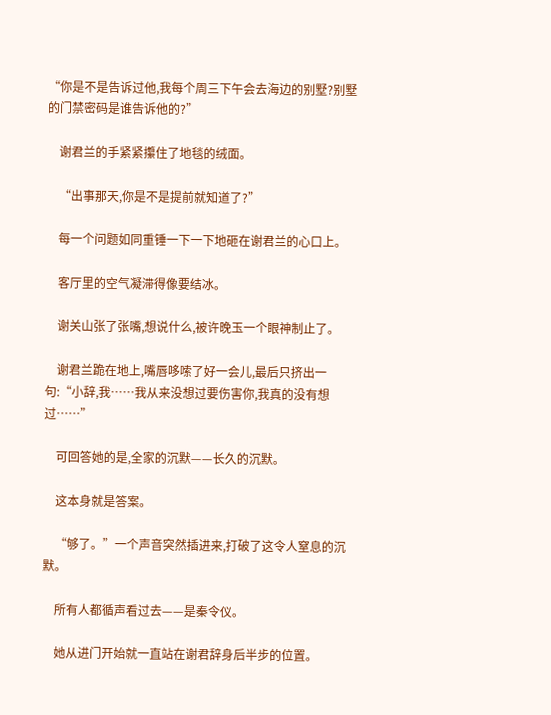“你是不是告诉过他,我每个周三下午会去海边的别墅?别墅的门禁密码是谁告诉他的?”

    谢君兰的手紧紧攥住了地毯的绒面。

    “出事那天,你是不是提前就知道了?”

    每一个问题如同重锤一下一下地砸在谢君兰的心口上。

    客厅里的空气凝滞得像要结冰。

    谢关山张了张嘴,想说什么,被许晚玉一个眼神制止了。

    谢君兰跪在地上,嘴唇哆嗦了好一会儿,最后只挤出一句:“小辞,我……我从来没想过要伤害你,我真的没有想过……”

    可回答她的是,全家的沉默——长久的沉默。

    这本身就是答案。

    “够了。”一个声音突然插进来,打破了这令人窒息的沉默。

    所有人都循声看过去——是秦令仪。

    她从进门开始就一直站在谢君辞身后半步的位置。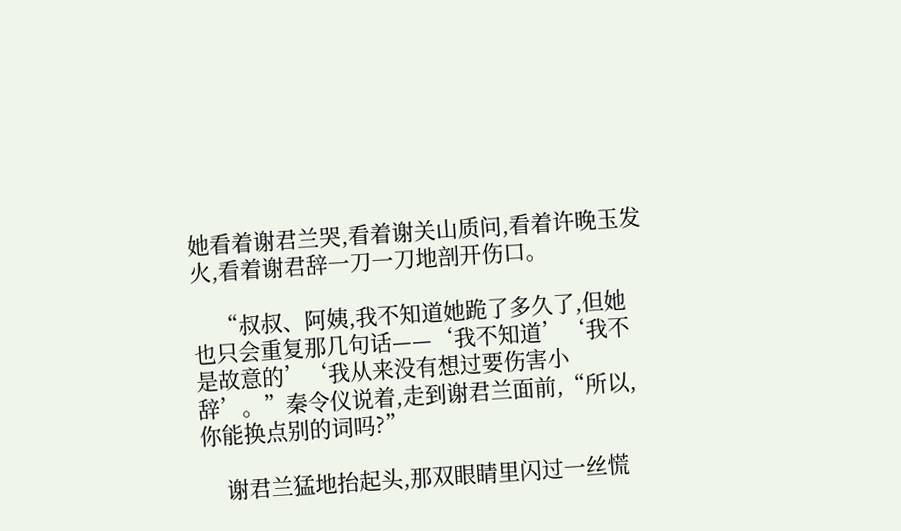她看着谢君兰哭,看着谢关山质问,看着许晚玉发火,看着谢君辞一刀一刀地剖开伤口。

    “叔叔、阿姨,我不知道她跪了多久了,但她也只会重复那几句话——‘我不知道’‘我不是故意的’‘我从来没有想过要伤害小辞’。”秦令仪说着,走到谢君兰面前,“所以,你能换点别的词吗?”

    谢君兰猛地抬起头,那双眼睛里闪过一丝慌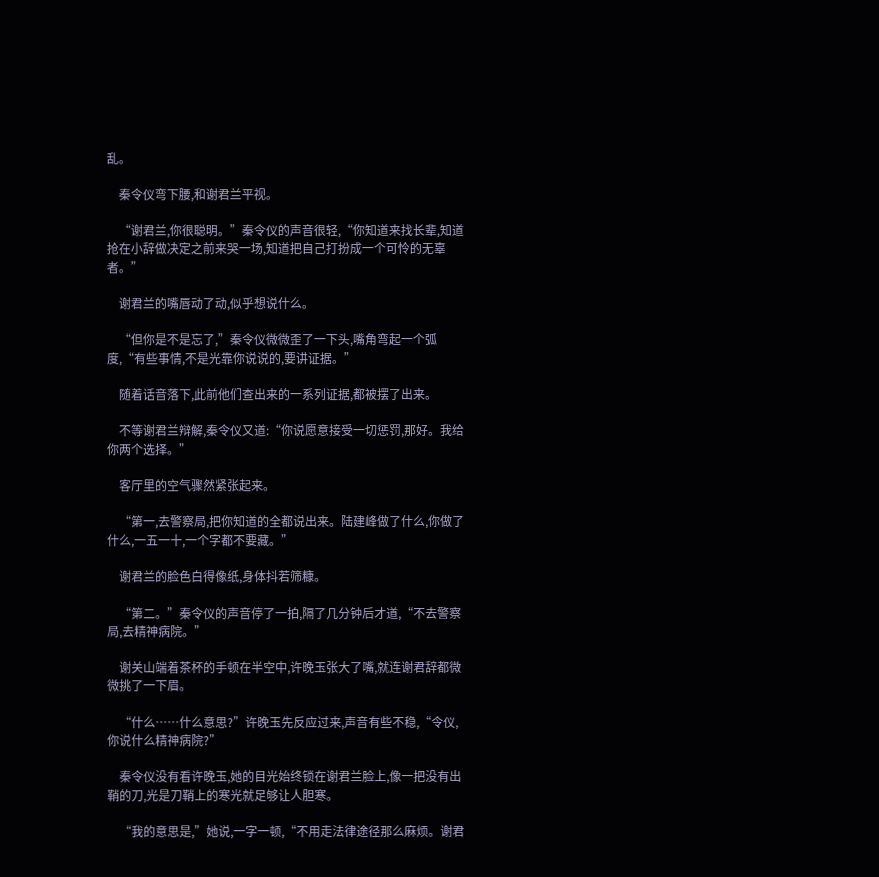乱。

    秦令仪弯下腰,和谢君兰平视。

    “谢君兰,你很聪明。”秦令仪的声音很轻,“你知道来找长辈,知道抢在小辞做决定之前来哭一场,知道把自己打扮成一个可怜的无辜者。”

    谢君兰的嘴唇动了动,似乎想说什么。

    “但你是不是忘了,”秦令仪微微歪了一下头,嘴角弯起一个弧度,“有些事情,不是光靠你说说的,要讲证据。”

    随着话音落下,此前他们查出来的一系列证据,都被摆了出来。

    不等谢君兰辩解,秦令仪又道:“你说愿意接受一切惩罚,那好。我给你两个选择。”

    客厅里的空气骤然紧张起来。

    “第一,去警察局,把你知道的全都说出来。陆建峰做了什么,你做了什么,一五一十,一个字都不要藏。”

    谢君兰的脸色白得像纸,身体抖若筛糠。

    “第二。”秦令仪的声音停了一拍,隔了几分钟后才道,“不去警察局,去精神病院。”

    谢关山端着茶杯的手顿在半空中,许晚玉张大了嘴,就连谢君辞都微微挑了一下眉。

    “什么……什么意思?”许晚玉先反应过来,声音有些不稳,“令仪,你说什么精神病院?”

    秦令仪没有看许晚玉,她的目光始终锁在谢君兰脸上,像一把没有出鞘的刀,光是刀鞘上的寒光就足够让人胆寒。

    “我的意思是,”她说,一字一顿,“不用走法律途径那么麻烦。谢君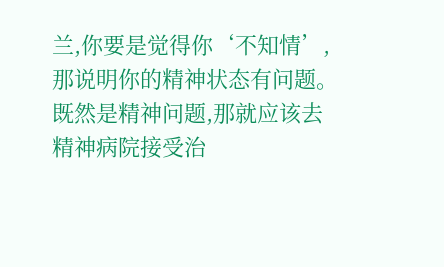兰,你要是觉得你‘不知情’,那说明你的精神状态有问题。既然是精神问题,那就应该去精神病院接受治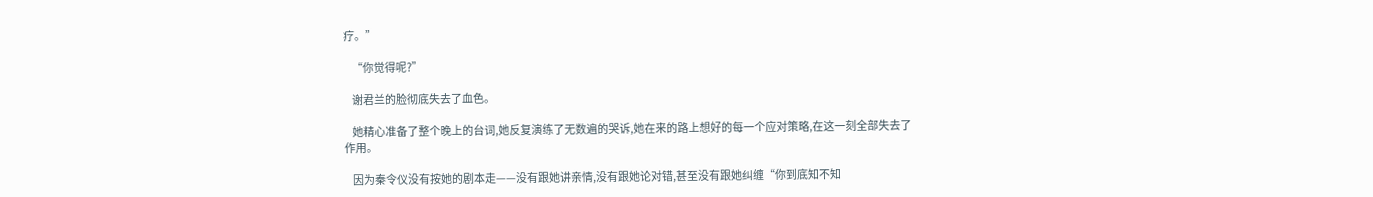疗。”

    “你觉得呢?”

    谢君兰的脸彻底失去了血色。

    她精心准备了整个晚上的台词,她反复演练了无数遍的哭诉,她在来的路上想好的每一个应对策略,在这一刻全部失去了作用。

    因为秦令仪没有按她的剧本走——没有跟她讲亲情,没有跟她论对错,甚至没有跟她纠缠“你到底知不知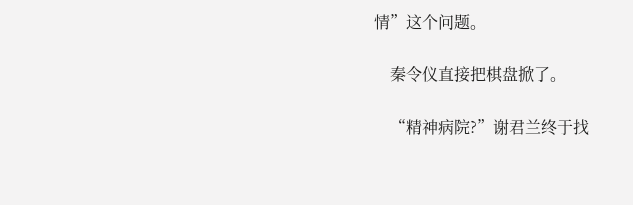情”这个问题。

    秦令仪直接把棋盘掀了。

    “精神病院?”谢君兰终于找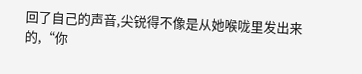回了自己的声音,尖锐得不像是从她喉咙里发出来的,“你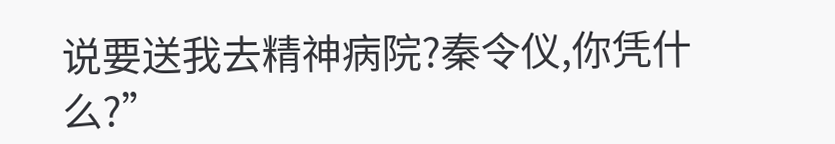说要送我去精神病院?秦令仪,你凭什么?”